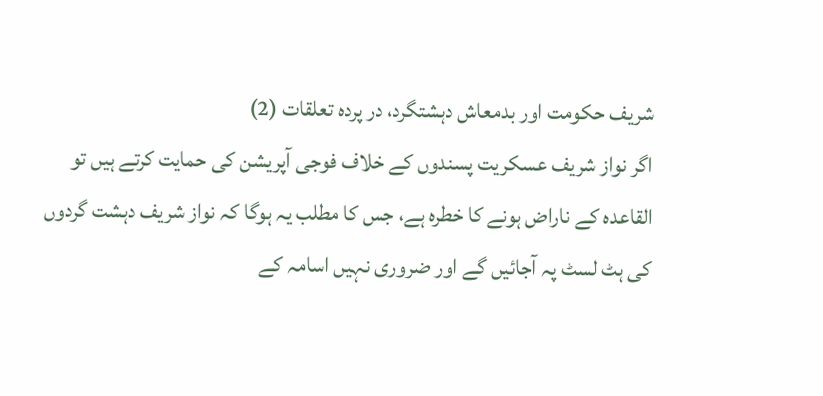شریف حکومت اور بدمعاش دہشتگرد، در پردہ تعلقات (2)
اگر نواز شریف عسکریت پسندوں کے خلاف فوجی آپریشن کی حمایت کرتے ہیں تو القاعدہ کے ناراض ہونے کا خطرہ ہے، جس کا مطلب یہ ہوگا کہ نواز شریف دہشت گردوں کی ہٹ لسٹ پہ آجائیں گے اور ضروری نہیں اسامہ کے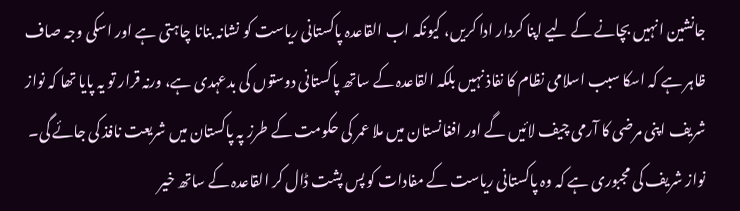جانشین انہیں بچانے کے لیے اپنا کردار ادا کریں، کیونکہ اب القاعدہ پاکستانی ریاست کو نشانہ بنانا چاہتی ہے اور اسکی وجہ صاف ظاہر ہے کہ اسکا سبب اسلامی نظام کا نفاذ نہیں بلکہ القاعدہ کے ساتھ پاکستانی دوستوں کی بدعہدی ہے، ورنہ قرار تو یہ پایا تھا کہ نواز شریف اپنی مرضی کا آرمی چیف لائیں گے اور افغانستان میں ملا عمر کی حکومت کے طرز پہ پاکستان میں شریعت نافذ کی جائے گی۔ نواز شریف کی مجبوری ہے کہ وہ پاکستانی ریاست کے مفادات کو پس پشت ڈال کر القاعدہ کے ساتھ خیر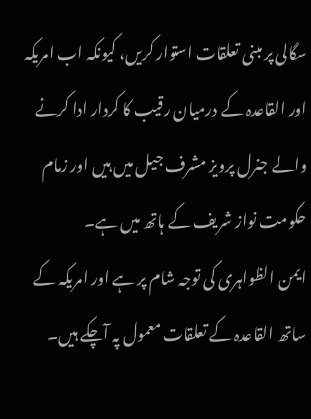سگالی پر مبنی تعلقات استوار کریں، کیونکہ اب امریکہ اور القاعدہ کے درمیان رقیب کا کردار ادا کرنے والے جنرل پرویز مشرف جیل میں ہیں اور زمام حکومت نواز شریف کے ہاتھ میں ہے۔
ایمن الظواہری کی توجہ شام پر ہے اور امریکہ کے ساتھ القاعدہ کے تعلقات معمول پہ آچکے ہیں۔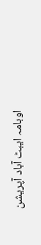اوبامہ ایبٹ آباد آپریشن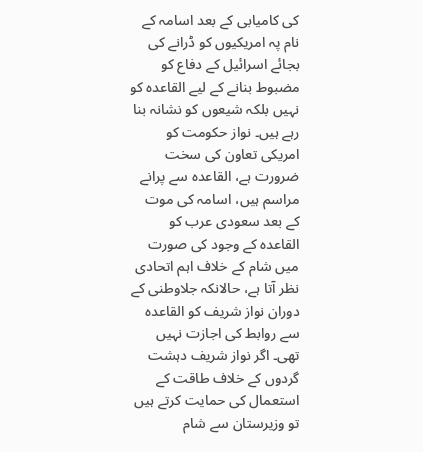کی کامیابی کے بعد اسامہ کے نام پہ امریکیوں کو ڈرانے کی بجائے اسرائیل کے دفاع کو مضبوط بنانے کے لیے القاعدہ کو نہیں بلکہ شیعوں کو نشانہ بنا رہے ہیں۔ نواز حکومت کو امریکی تعاون کی سخت ضرورت ہے، القاعدہ سے پرانے مراسم ہیں، اسامہ کی موت کے بعد سعودی عرب کو القاعدہ کے وجود کی صورت میں شام کے خلاف اہم اتحادی نظر آتا ہے، حالانکہ جلاوطنی کے دوران نواز شریف کو القاعدہ سے روابط کی اجازت نہیں تھی۔ اگر نواز شریف دہشت گردوں کے خلاف طاقت کے استعمال کی حمایت کرتے ہیں تو وزیرستان سے شام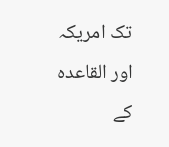تک امریکہ اور القاعدہ کے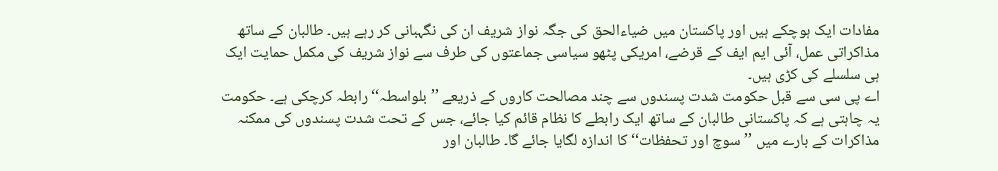مفادات ایک ہوچکے ہیں اور پاکستان میں ضیاءالحق کی جگہ نواز شریف ان کی نگہبانی کر رہے ہیں۔ طالبان کے ساتھ مذاکراتی عمل، آئی ایم ایف کے قرضے، امریکی پٹھو سیاسی جماعتوں کی طرف سے نواز شریف کی مکمل حمایت ایک ہی سلسلے کی کڑی ہیں۔
اے پی سی سے قبل حکومت شدت پسندوں سے چند مصالحت کاروں کے ذریعے ’’بلواسطہ‘‘ رابطہ کرچکی ہے۔ حکومت یہ چاہتی ہے کہ پاکستانی طالبان کے ساتھ ایک رابطے کا نظام قائم کیا جائے، جس کے تحت شدت پسندوں کی ممکنہ مذاکرات کے بارے میں ’’سوچ اور تحفظات‘‘ کا اندازہ لگایا جائے گا۔ طالبان اور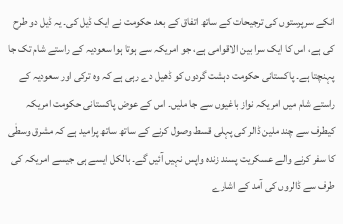انکے سرپرستوں کی ترجیحات کے ساتھ اتفاق کے بعد حکومت نے ایک ڈیل کی۔ یہ ڈیل دو طرح کی ہے، اس کا ایک سرا بین الاقوامی ہے، جو امریکہ سے ہوتا ہوا سعودیہ کے راستے شام تک جا پہنچتا ہے۔ پاکستانی حکومت دہشت گردوں کو ڈھیل دے رہی ہے کہ وہ ترکی اور سعودیہ کے راستے شام میں امریکہ نواز باغیوں سے جا ملیں۔ اس کے عوض پاکستانی حکومت امریکہ کیطرف سے چند ملین ڈالر کی پہلی قسط وصول کرنے کے ساتھ ساتھ پرامید ہے کہ مشرق وسطٰی کا سفر کرنے والے عسکریت پسند زندہ واپس نہیں آئیں گے۔ بالکل ایسے ہی جیسے امریکہ کی طرف سے ڈالروں کی آمد کے اشارے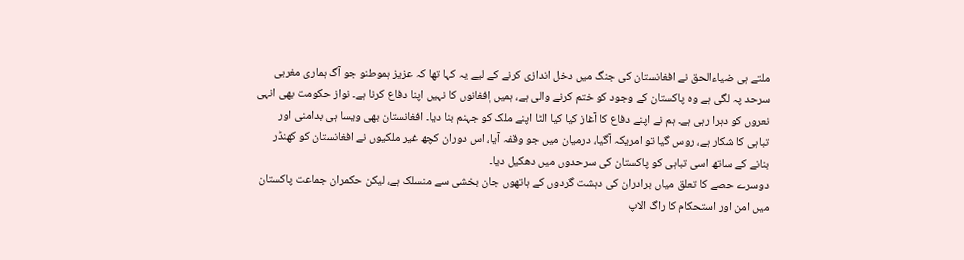ملتے ہی ضیاءالحق نے افغانستان کی جنگ میں دخل اندازی کرنے کے لیے یہ کہا تھا کہ عزیز ہموطنو جو آگ ہماری مغربی سرحد پہ لگی ہے وہ پاکستان کے وجود کو ختم کرنے والی ہے، ہمیں اٖفغانوں کا نہیں اپنا دفاع کرنا ہے۔ نواز حکومت بھی انہی نعروں کو دہرا رہی ہے۔ ہم نے اپنے دفاع کا آغاز کیا کیا الٹا اپنے ملک کو جہنم بنا دیا۔ افغانستان بھی ویسا ہی بدامنی اور تباہی کا شکار ہے، روس گیا تو امریکہ آگیا، درمیان میں جو وقفہ آیا، اس دوران کچھ غیر ملکیوں نے افغانستان کو کھنڈر بنانے کے ساتھ اسی تباہی کو پاکستان کی سرحدوں میں دھکیل دیا۔
دوسرے حصے کا تعلق میاں برادران کی دہشت گردوں کے ہاتھوں جان بخشی سے منسلک ہے، لیکن حکمران جماعت پاکستان میں امن اور استحکام کا راگ الاپ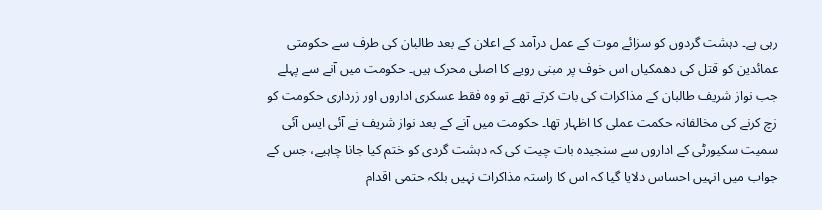رہی ہے۔ دہشت گردوں کو سزائے موت کے عمل درآمد کے اعلان کے بعد طالبان کی طرف سے حکومتی عمائدین کو قتل کی دھمکیاں اس خوف پر مبنی رویے کا اصلی محرک ہیں۔ حکومت میں آنے سے پہلے جب نواز شریف طالبان کے مذاکرات کی بات کرتے تھے تو وہ فقط عسکری اداروں اور زرداری حکومت کو زچ کرنے کی مخالفانہ حکمت عملی کا اظہار تھا۔ حکومت میں آنے کے بعد نواز شریف نے آئی ایس آئی سمیت سکیورٹی کے اداروں سے سنجیدہ بات چیت کی کہ دہشت گردی کو ختم کیا جانا چاہیے، جس کے جواب میں انہیں احساس دلایا گیا کہ اس کا راستہ مذاکرات نہیں بلکہ حتمی اقدام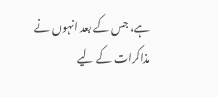ہے، جس کے بعد انہوں نے مذاکرات کے لیے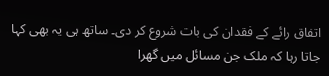اتفاق رائے کے فقدان کی بات شروع کر دی۔ ساتھ ہی یہ بھی کہا جاتا رہا کہ ملک جن مسائل میں گھرا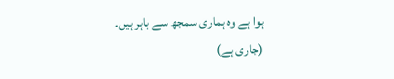ہوا ہے وہ ہماری سمجھ سے باہر ہیں۔
(جاری ہے)